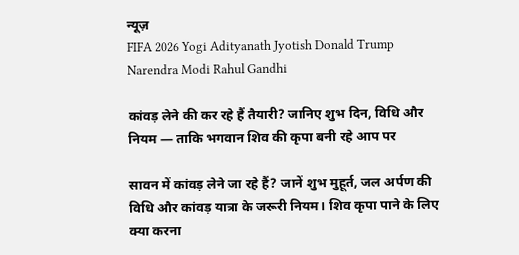न्यूज़
FIFA 2026 Yogi Adityanath Jyotish Donald Trump Narendra Modi Rahul Gandhi

कांवड़ लेने की कर रहे हैं तैयारी? जानिए शुभ दिन, विधि और नियम — ताकि भगवान शिव की कृपा बनी रहे आप पर

सावन में कांवड़ लेने जा रहे हैं? जानें शुभ मुहूर्त, जल अर्पण की विधि और कांवड़ यात्रा के जरूरी नियम। शिव कृपा पाने के लिए क्या करना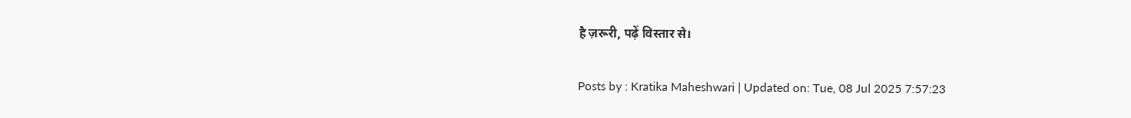है ज़रूरी, पढ़ें विस्तार से।

Posts by : Kratika Maheshwari | Updated on: Tue, 08 Jul 2025 7:57:23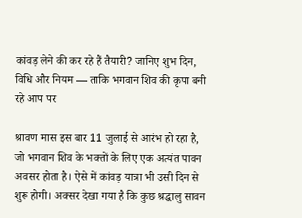कांवड़ लेने की कर रहे हैं तैयारी? जानिए शुभ दिन, विधि और नियम — ताकि भगवान शिव की कृपा बनी रहे आप पर

श्रावण मास इस बार 11 जुलाई से आरंभ हो रहा है, जो भगवान शिव के भक्तों के लिए एक अत्यंत पावन अवसर होता है। ऐसे में कांवड़ यात्रा भी उसी दिन से शुरू होगी। अक्सर देखा गया है कि कुछ श्रद्धालु सावन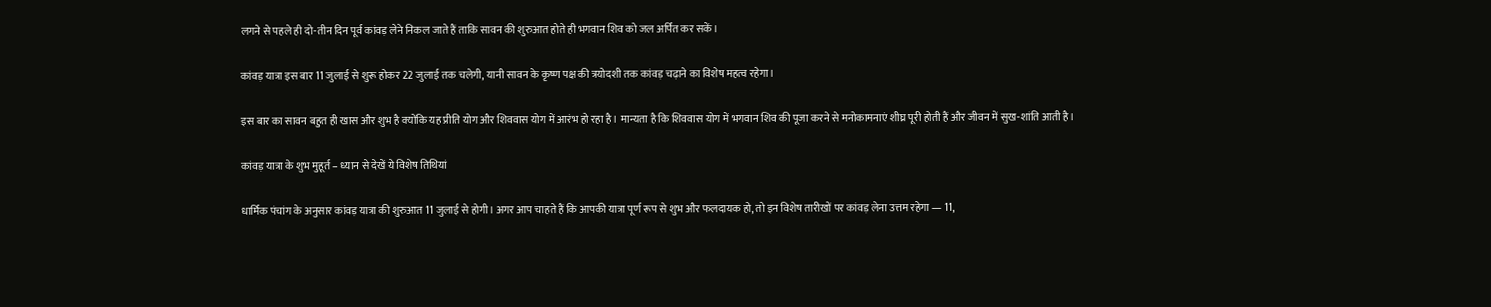लगने से पहले ही दो-तीन दिन पूर्व कांवड़ लेने निकल जाते हैं ताकि सावन की शुरुआत होते ही भगवान शिव को जल अर्पित कर सकें।

कांवड़ यात्रा इस बार 11 जुलाई से शुरू होकर 22 जुलाई तक चलेगी, यानी सावन के कृष्ण पक्ष की त्रयोदशी तक कांवड़ चढ़ाने का विशेष महत्व रहेगा।

इस बार का सावन बहुत ही खास और शुभ है क्योंकि यह प्रीति योग और शिववास योग में आरंभ हो रहा है। मान्यता है कि शिववास योग में भगवान शिव की पूजा करने से मनोकामनाएं शीघ्र पूरी होती हैं और जीवन में सुख-शांति आती है।

कांवड़ यात्रा के शुभ मुहूर्त – ध्यान से देखें ये विशेष तिथियां

धार्मिक पंचांग के अनुसार कांवड़ यात्रा की शुरुआत 11 जुलाई से होगी। अगर आप चाहते हैं कि आपकी यात्रा पूर्ण रूप से शुभ और फलदायक हो, तो इन विशेष तारीखों पर कांवड़ लेना उत्तम रहेगा — 11,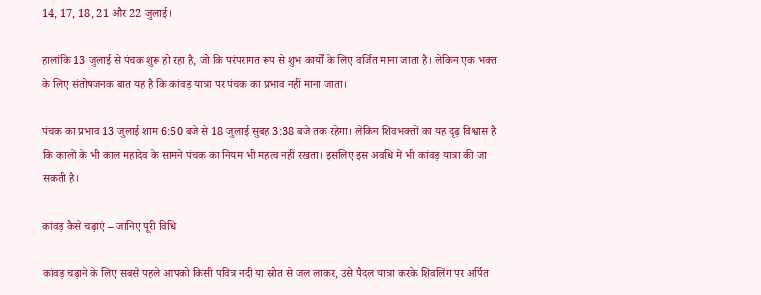14, 17, 18, 21 और 22 जुलाई।

हालांकि 13 जुलाई से पंचक शुरू हो रहा है, जो कि परंपरागत रूप से शुभ कार्यों के लिए वर्जित माना जाता है। लेकिन एक भक्त के लिए संतोषजनक बात यह है कि कांवड़ यात्रा पर पंचक का प्रभाव नहीं माना जाता।

पंचक का प्रभाव 13 जुलाई शाम 6:50 बजे से 18 जुलाई सुबह 3:38 बजे तक रहेगा। लेकिन शिवभक्तों का यह दृढ़ विश्वास है कि कालों के भी काल महादेव के सामने पंचक का नियम भी महत्व नहीं रखता। इसलिए इस अवधि में भी कांवड़ यात्रा की जा सकती है।

कांवड़ कैसे चढ़ाएं – जानिए पूरी विधि

कांवड़ चढ़ाने के लिए सबसे पहले आपको किसी पवित्र नदी या स्रोत से जल लाकर, उसे पैदल यात्रा करके शिवलिंग पर अर्पित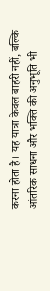करना होता है। यह यात्रा केवल बाहरी नहीं, बल्कि आंतरिक साधना और भक्ति की अनुभूति भी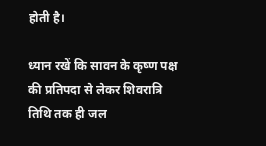होती है।

ध्यान रखें कि सावन के कृष्ण पक्ष की प्रतिपदा से लेकर शिवरात्रि तिथि तक ही जल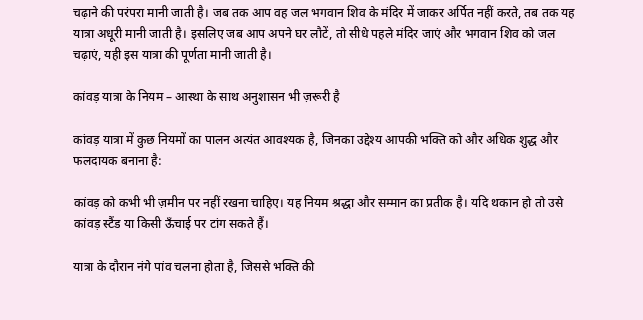चढ़ाने की परंपरा मानी जाती है। जब तक आप वह जल भगवान शिव के मंदिर में जाकर अर्पित नहीं करते, तब तक यह यात्रा अधूरी मानी जाती है। इसलिए जब आप अपने घर लौटें, तो सीधे पहले मंदिर जाएं और भगवान शिव को जल चढ़ाएं, यही इस यात्रा की पूर्णता मानी जाती है।

कांवड़ यात्रा के नियम – आस्था के साथ अनुशासन भी ज़रूरी है

कांवड़ यात्रा में कुछ नियमों का पालन अत्यंत आवश्यक है, जिनका उद्देश्य आपकी भक्ति को और अधिक शुद्ध और फलदायक बनाना है:

कांवड़ को कभी भी ज़मीन पर नहीं रखना चाहिए। यह नियम श्रद्धा और सम्मान का प्रतीक है। यदि थकान हो तो उसे कांवड़ स्टैंड या किसी ऊँचाई पर टांग सकते हैं।

यात्रा के दौरान नंगे पांव चलना होता है, जिससे भक्ति की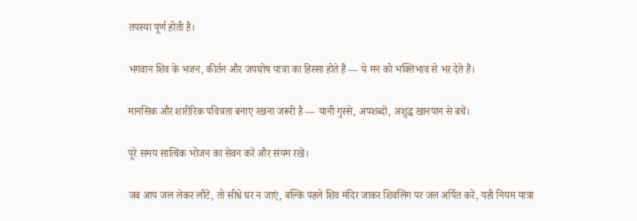तपस्या पूर्ण होती है।

भगवान शिव के भजन, कीर्तन और जयघोष यात्रा का हिस्सा होते हैं — ये मन को भक्तिभाव से भर देते हैं।

मानसिक और शारीरिक पवित्रता बनाए रखना जरूरी है — यानी गुस्से, अपशब्दों, अशुद्ध खानपान से बचें।

पूरे समय सात्विक भोजन का सेवन करें और संयम रखें।

जब आप जल लेकर लौटें, तो सीधे घर न जाएं, बल्कि पहले शिव मंदिर जाकर शिवलिंग पर जल अर्पित करें, यही नियम यात्रा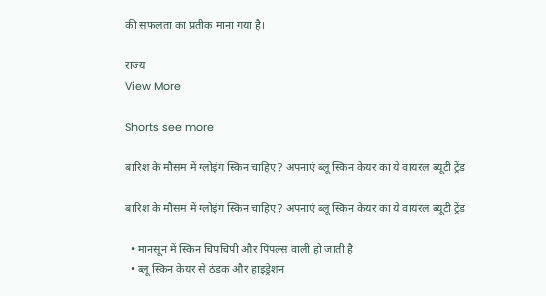की सफलता का प्रतीक माना गया है।

राज्य
View More

Shorts see more

बारिश के मौसम में ग्लोइंग स्किन चाहिए? अपनाएं ब्लू स्किन केयर का ये वायरल ब्यूटी ट्रेंड

बारिश के मौसम में ग्लोइंग स्किन चाहिए? अपनाएं ब्लू स्किन केयर का ये वायरल ब्यूटी ट्रेंड

  • मानसून में स्किन चिपचिपी और पिंपल्स वाली हो जाती है
  • ब्लू स्किन केयर से ठंडक और हाइड्रेशन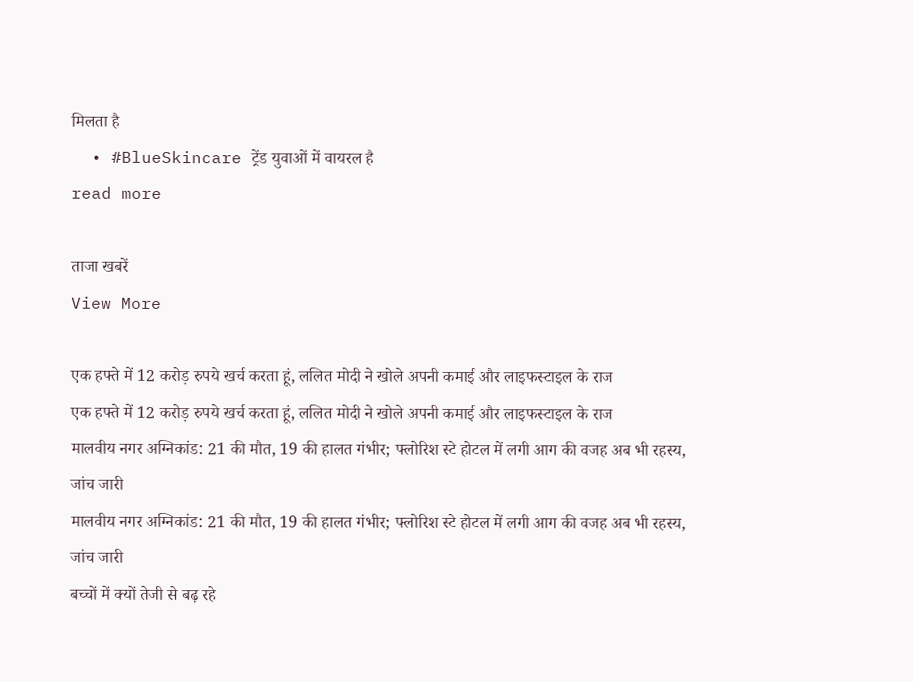मिलता है
  • #BlueSkincare ट्रेंड युवाओं में वायरल है
read more

ताजा खबरें
View More

एक हफ्ते में 12 करोड़ रुपये खर्च करता हूं, ललित मोदी ने खोले अपनी कमाई और लाइफस्टाइल के राज
एक हफ्ते में 12 करोड़ रुपये खर्च करता हूं, ललित मोदी ने खोले अपनी कमाई और लाइफस्टाइल के राज
मालवीय नगर अग्निकांड: 21 की मौत, 19 की हालत गंभीर; फ्लोरिश स्टे होटल में लगी आग की वजह अब भी रहस्य, जांच जारी
मालवीय नगर अग्निकांड: 21 की मौत, 19 की हालत गंभीर; फ्लोरिश स्टे होटल में लगी आग की वजह अब भी रहस्य, जांच जारी
बच्चों में क्यों तेजी से बढ़ रहे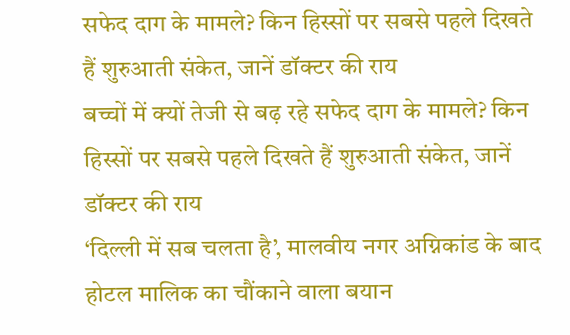सफेद दाग के मामले? किन हिस्सों पर सबसे पहले दिखते हैं शुरुआती संकेत, जानें डॉक्टर की राय
बच्चों में क्यों तेजी से बढ़ रहे सफेद दाग के मामले? किन हिस्सों पर सबसे पहले दिखते हैं शुरुआती संकेत, जानें डॉक्टर की राय
‘दिल्ली में सब चलता है’, मालवीय नगर अग्निकांड के बाद होटल मालिक का चौंकाने वाला बयान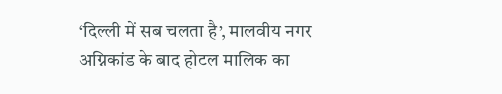‘दिल्ली में सब चलता है’, मालवीय नगर अग्निकांड के बाद होटल मालिक का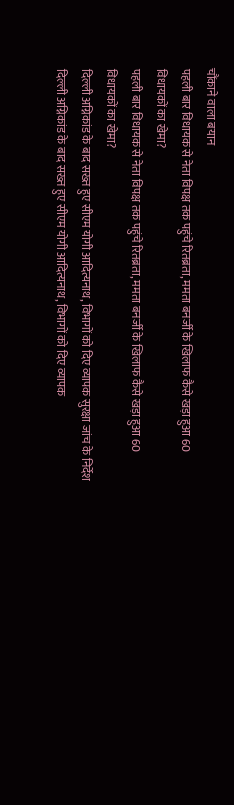चौंकाने वाला बयान
पहली बार विधायक से नेता विपक्ष तक पहुंचे रितब्रता, ममता बनर्जी के खिलाफ कैसे खड़ा हुआ 60 विधायकों का खेमा?
पहली बार विधायक से नेता विपक्ष तक पहुंचे रितब्रता, ममता बनर्जी के खिलाफ कैसे खड़ा हुआ 60 विधायकों का खेमा?
दिल्ली अग्निकांड के बाद सख्त हुए सीएम योगी आदित्यनाथ, विभागों को दिए व्यापक सुरक्षा जांच के निर्देश
दिल्ली अग्निकांड के बाद सख्त हुए सीएम योगी आदित्यनाथ, विभागों को दिए व्यापक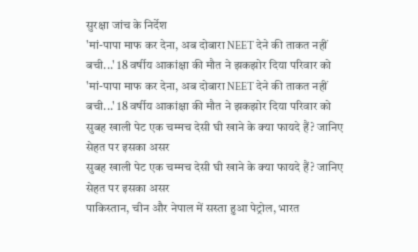सुरक्षा जांच के निर्देश
'मां-पापा माफ कर देना, अब दोबारा NEET देने की ताकत नहीं बची...' 18 वर्षीय आकांक्षा की मौत ने झकझोर दिया परिवार को
'मां-पापा माफ कर देना, अब दोबारा NEET देने की ताकत नहीं बची...' 18 वर्षीय आकांक्षा की मौत ने झकझोर दिया परिवार को
सुबह खाली पेट एक चम्मच देसी घी खाने के क्या फायदे हैं? जानिए सेहत पर इसका असर
सुबह खाली पेट एक चम्मच देसी घी खाने के क्या फायदे हैं? जानिए सेहत पर इसका असर
पाकिस्तान, चीन और नेपाल में सस्ता हुआ पेट्रोल, भारत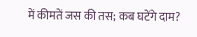में कीमतें जस की तस; कब घटेंगे दाम?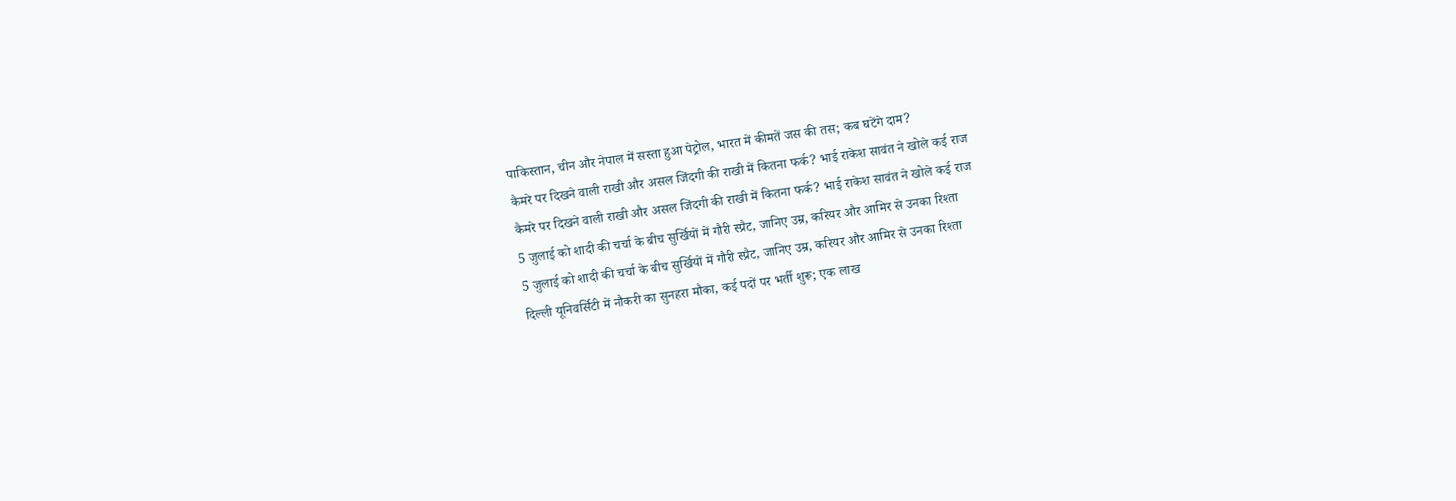पाकिस्तान, चीन और नेपाल में सस्ता हुआ पेट्रोल, भारत में कीमतें जस की तस; कब घटेंगे दाम?
कैमरे पर दिखने वाली राखी और असल जिंदगी की राखी में कितना फर्क? भाई राकेश सावंत ने खोले कई राज
कैमरे पर दिखने वाली राखी और असल जिंदगी की राखी में कितना फर्क? भाई राकेश सावंत ने खोले कई राज
5 जुलाई को शादी की चर्चा के बीच सुर्खियों में गौरी स्प्रैट, जानिए उम्र, करियर और आमिर से उनका रिश्ता
5 जुलाई को शादी की चर्चा के बीच सुर्खियों में गौरी स्प्रैट, जानिए उम्र, करियर और आमिर से उनका रिश्ता
दिल्ली यूनिवर्सिटी में नौकरी का सुनहरा मौका, कई पदों पर भर्ती शुरू; एक लाख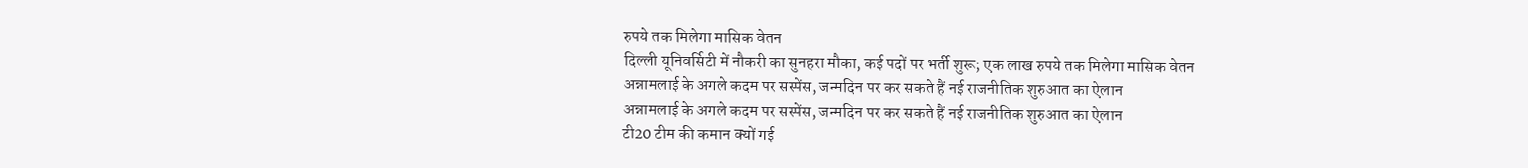रुपये तक मिलेगा मासिक वेतन
दिल्ली यूनिवर्सिटी में नौकरी का सुनहरा मौका, कई पदों पर भर्ती शुरू; एक लाख रुपये तक मिलेगा मासिक वेतन
अन्नामलाई के अगले कदम पर सस्पेंस, जन्मदिन पर कर सकते हैं नई राजनीतिक शुरुआत का ऐलान
अन्नामलाई के अगले कदम पर सस्पेंस, जन्मदिन पर कर सकते हैं नई राजनीतिक शुरुआत का ऐलान
टी20 टीम की कमान क्यों गई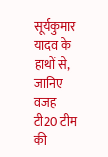सूर्यकुमार यादव के हाथों से, जानिए वजह
टी20 टीम की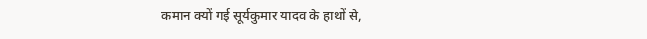कमान क्यों गई सूर्यकुमार यादव के हाथों से,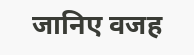जानिए वजह